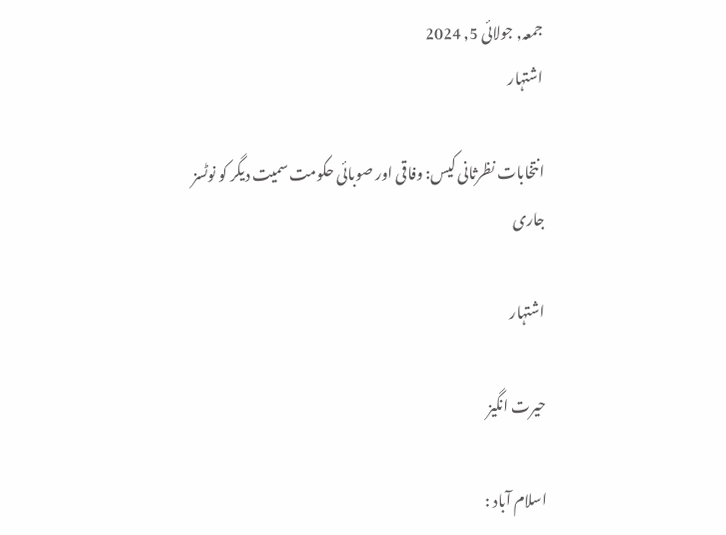جمعہ, جولائی 5, 2024
اشتہار

انتخابات نظرثانی کیس: وفاقی اور صوبائی حکومت سمیت دیگر کو نوٹسز جاری

اشتہار

حیرت انگیز

اسلام آباد :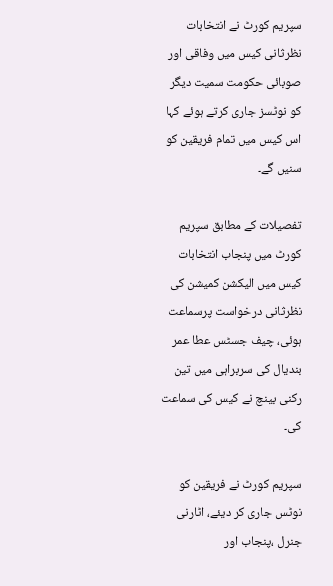سپریم کورٹ نے انتخابات نظرثانی کیس میں وفاقی اور صوبائی حکومت سمیت دیگر کو نوٹسز جاری کرتے ہوئے کہا اس کیس میں تمام فریقین کو سنیں گے۔

تفصیلات کے مطابق سپریم کورٹ میں پنجاب انتخابات کیس میں الیکشن کمیشن کی نظرثانی درخواست پرسماعت ہوئی، چیف جسٹس عطا عمر بندیال کی سربراہی میں تین رکنی بینچ نے کیس کی سماعت کی۔

سپریم کورٹ نے فریقین کو نوٹس جاری کر دیئے، اٹارنی جنرل ،پنجاب اور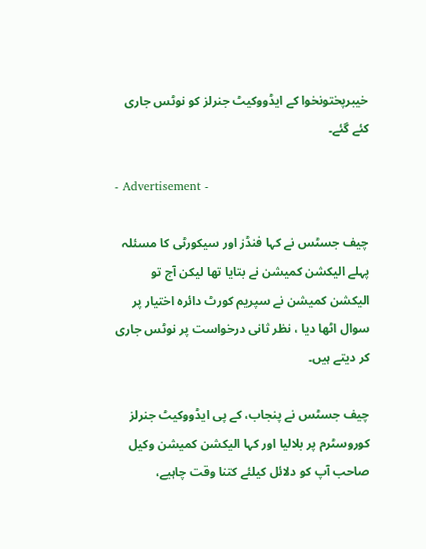خیبرپختونخوا کے ایڈووکیٹ جنرلز کو نوٹس جاری کئے گئے۔

- Advertisement -

چیف جسٹس نے کہا فنڈز اور سیکورٹی کا مسئلہ پہلے الیکشن کمیشن نے بتایا تھا لیکن آج تو الیکشن کمیشن نے سپریم کورٹ دائرہ اختیار پر سوال اٹھا دیا ، نظر ثانی درخواست پر نوٹس جاری کر دیتے ہیں۔

چیف جسٹس نے پنجاب، کے پی ایڈووکیٹ جنرلز کوروسٹرم پر بلالیا اور کہا الیکشن کمیشن وکیل صاحب آپ کو دلائل کیلئے کتنا وقت چاہیے،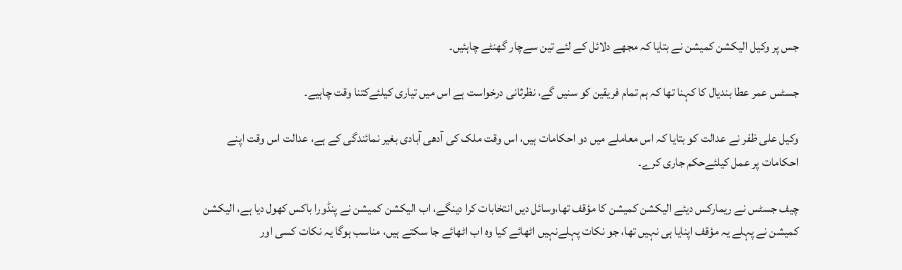جس پر وکیل الیکشن کمیشن نے بتایا کہ مجھے دلائل کے لئے تین سےچار گھنٹے چاہئیں۔

جسٹس عمر عطا بندیال کا کہنا تھا کہ ہم تمام فریقین کو سنیں گے، نظرثانی درخواست ہے اس میں تیاری کیلئےکتنا وقت چاہیے۔

وکیل علی ظفر نے عدالت کو بتایا کہ اس معاملے میں دو احکامات ہیں، اس وقت ملک کی آدھی آبادی بغیر نمائندگی کے ہے، عدالت اس وقت اپنے احکامات پر عمل کیلئےحکم جاری کرے۔

چیف جسٹس نے ریمارکس دیئے الیکشن کمیشن کا مؤقف تھا،وسائل دیں انتخابات کرا دینگے، اب الیکشن کمیشن نے پنڈورا باکس کھول دیا ہے، الیکشن کمیشن نے پہلے یہ مؤقف اپنایا ہی نہیں تھا، جو نکات پہلےنہیں اٹھائے کیا وہ اب اٹھائے جا سکتے ہیں، مناسب ہوگا یہ نکات کسی اور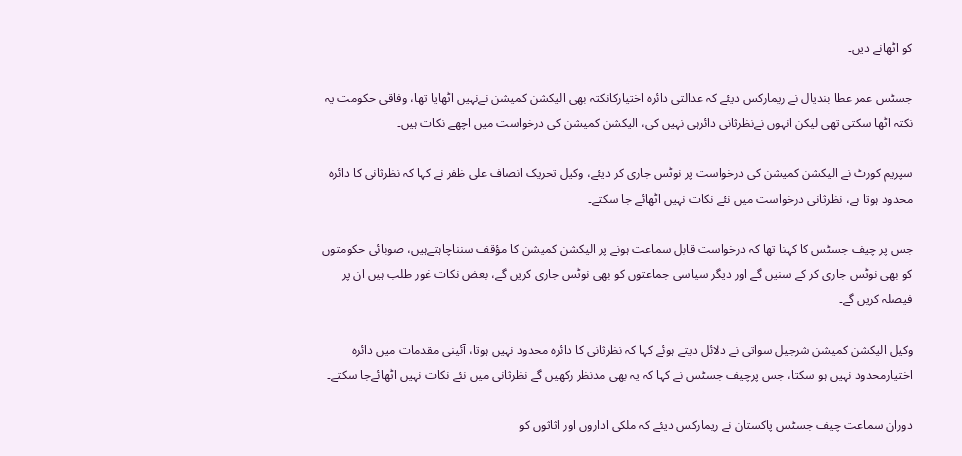کو اٹھانے دیں۔

جسٹس عمر عطا بندیال نے ریمارکس دیئے کہ عدالتی دائرہ اختیارکانکتہ بھی الیکشن کمیشن نےنہیں اٹھایا تھا، وفاقی حکومت یہ نکتہ اٹھا سکتی تھی لیکن انہوں نےنظرثانی دائرہی نہیں کی، الیکشن کمیشن کی درخواست میں اچھے نکات ہیں۔

سپریم کورٹ نے الیکشن کمیشن کی درخواست پر نوٹس جاری کر دیئے، وکیل تحریک انصاف علی ظفر نے کہا کہ نظرثانی کا دائرہ محدود ہوتا ہے، نظرثانی درخواست میں نئے نکات نہیں اٹھائے جا سکتے۔

جس پر چیف جسٹس کا کہنا تھا کہ درخواست قابل سماعت ہونے پر الیکشن کمیشن کا مؤقف سنناچاہتےہیں، صوبائی حکومتوں کو بھی نوٹس جاری کر کے سنیں گے اور دیگر سیاسی جماعتوں کو بھی نوٹس جاری کریں گے، بعض نکات غور طلب ہیں ان پر فیصلہ کریں گے۔

وکیل الیکشن کمیشن شرجیل سواتی نے دلائل دیتے ہوئے کہا کہ نظرثانی کا دائرہ محدود نہیں ہوتا، آئینی مقدمات میں دائرہ اختیارمحدود نہیں ہو سکتا، جس پرچیف جسٹس نے کہا کہ یہ بھی مدنظر رکھیں گے نظرثانی میں نئے نکات نہیں اٹھائےجا سکتے۔

دوران سماعت چیف جسٹس پاکستان نے ریمارکس دیئے کہ ملکی اداروں اور اثاثوں کو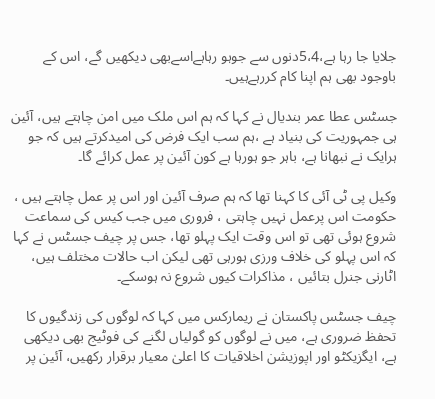جلایا جا رہا ہے،5،4دنوں سے جوہو رہاہےاسےبھی دیکھیں گے، اس کے باوجود بھی ہم اپنا کام کررہےہیں۔

جسٹس عطا عمر بندیال نے کہا کہ ہم اس ملک میں امن چاہتے ہیں، آئین ہی جمہوریت کی بنیاد ہے ،ہم سب ایک فرض کی امیدکرتے ہیں کہ جو ہرایک نے نبھانا ہے، باہر جو ہورہا ہے کون آئین پر عمل کرائے گا۔

وکیل پی ٹی آئی کا کہنا تھا کہ ہم صرف آئین اور اس پر عمل چاہتے ہیں ، حکومت اس پرعمل نہیں چاہتی ، فروری میں جب کیس کی سماعت شروع ہوئی تھی تو اس وقت ایک پہلو تھا، جس پر چیف جسٹس نے کہا کہ اس پہلو کی خلاف ورزی ہورہی تھی لیکن اب حالات مختلف ہیں، اٹارنی جنرل بتائیں ، مذاکرات کیوں شروع نہ ہوسکے۔

چیف جسٹس پاکستان نے ریمارکس میں کہا کہ لوگوں کی زندگیوں کا تحفظ ضروری ہے، میں نے لوگوں کو گولیاں لگنے کی فوٹیج بھی دیکھی ہے، ایگزیکٹو اور اپوزیشن اخلاقیات کا اعلیٰ معیار برقرار رکھیں، آئین پر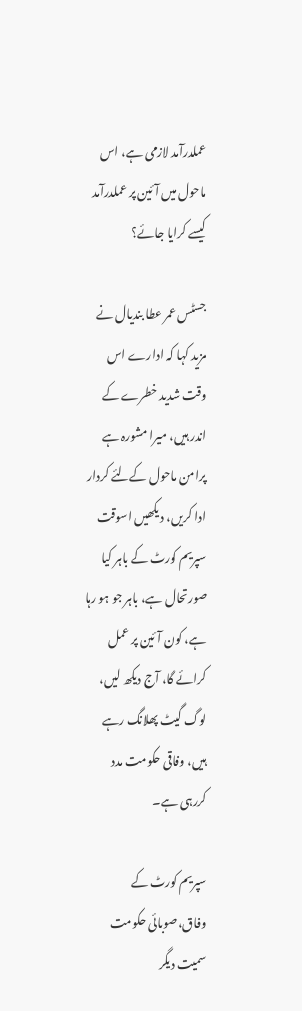عملدرآمد لازمی ہے، اس ماحول میں آئین پر عملدرآمد کیسے کرایا جائے؟

جسٹس عمر عطا بندیال نے مزید کہا کہ ادارے اس وقت شدید خطرے کے اندر ہیں، میرا مشورہ ہے پرامن ماحول کےلئے کردار ادا کریں، دیکھیں اسوقت سپریم کورٹ کے باہر کیا صورتحال ہے، باہر جو ہو رہا ہے، کون آئین پر عمل کرائے گا، آج دیکھ لیں، لوگ گیٹ پھلانگ رہے ہیں، وفاقی حکومت مدد کررہی ہے۔

سپریم کورٹ کے وفاق،صوبائی حکومت سمیت دیگر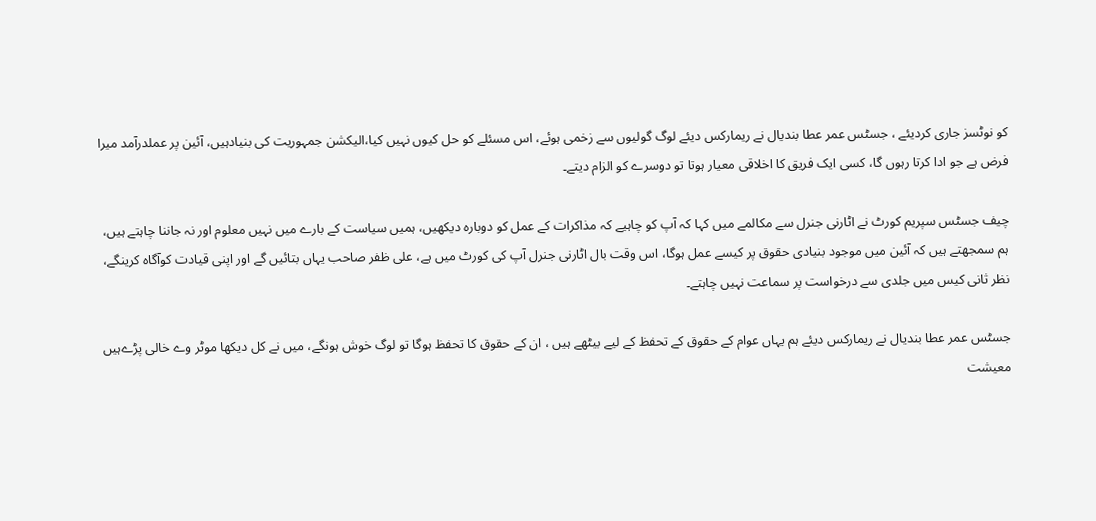کو نوٹسز جاری کردیئے ، جسٹس عمر عطا بندیال نے ریمارکس دیئے لوگ گولیوں سے زخمی ہوئے، اس مسئلے کو حل کیوں نہیں کیا،الیکشن جمہوریت کی بنیادہیں، آئین پر عملدرآمد میرا فرض ہے جو ادا کرتا رہوں گا، کسی ایک فریق کا اخلاقی معیار ہوتا تو دوسرے کو الزام دیتے۔

چیف جسٹس سپریم کورٹ نے اٹارنی جنرل سے مکالمے میں کہا کہ آپ کو چاہیے کہ مذاکرات کے عمل کو دوبارہ دیکھیں، ہمیں سیاست کے بارے میں نہیں معلوم اور نہ جاننا چاہتے ہیں، ہم سمجھتے ہیں کہ آئین میں موجود بنیادی حقوق پر کیسے عمل ہوگا، اس وقت بال اٹارنی جنرل آپ کی کورٹ میں ہے، علی ظفر صاحب یہاں بتائیں گے اور اپنی قیادت کوآگاہ کرینگے، نظر ثانی کیس میں جلدی سے درخواست پر سماعت نہیں چاہتے۔

جسٹس عمر عطا بندیال نے ریمارکس دیئے ہم یہاں عوام کے حقوق کے تحفظ کے لیے بیٹھے ہیں ، ان کے حقوق کا تحفظ ہوگا تو لوگ خوش ہونگے، میں نے کل دیکھا موٹر وے خالی پڑےہیں معیشت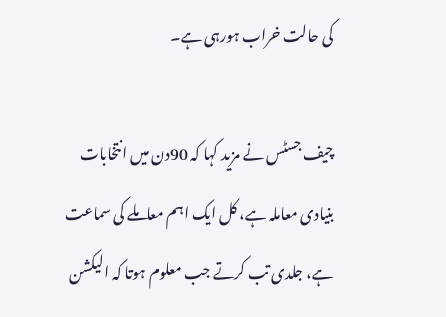کی حالت خراب ہورہی ہے۔

چیف جسٹس نے مزید کہا کہ 90دن میں انتخابات بنیادی معاملہ ہے، کل ایک اہم معاملے کی سماعت ہے، جلدی تب کرتے جب معلوم ہوتا کہ الیکشن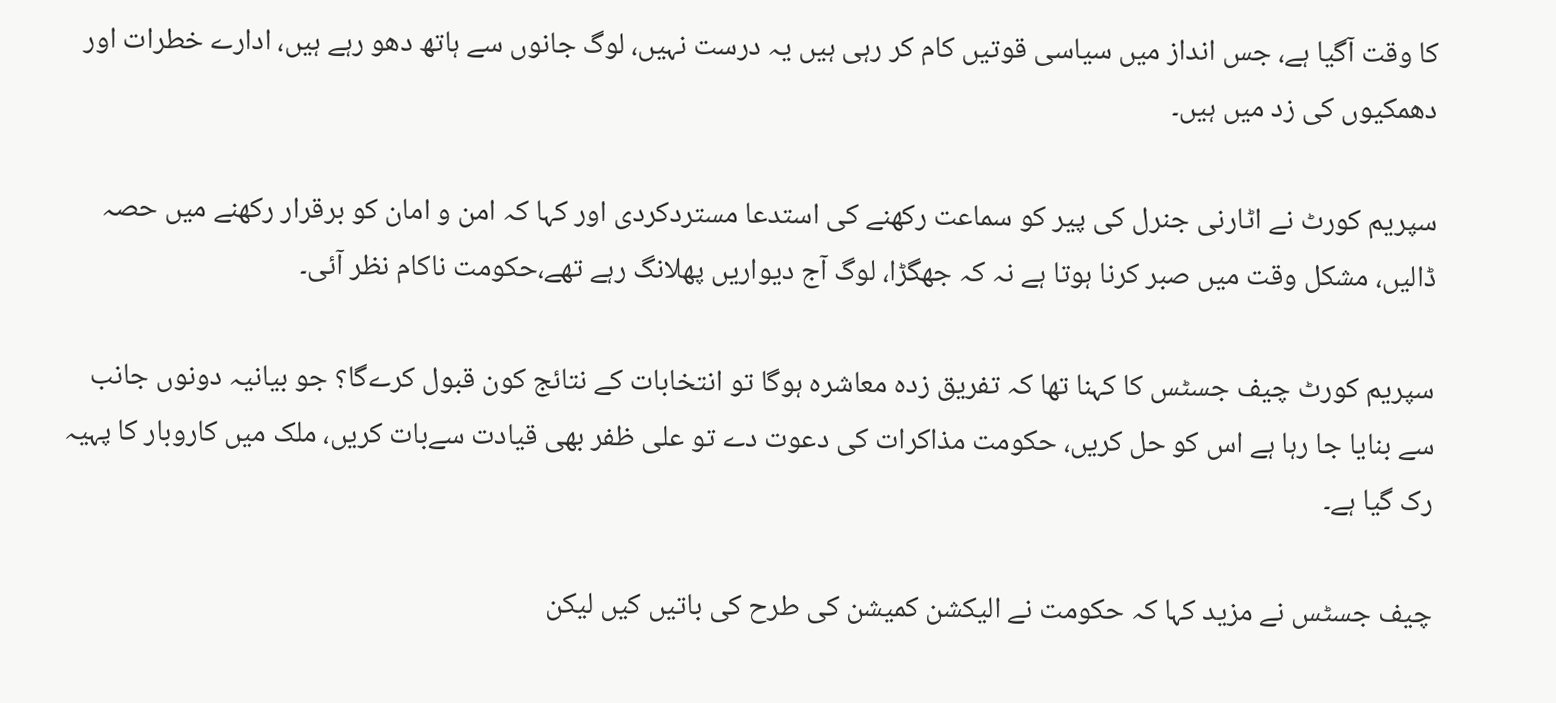کا وقت آگیا ہے، جس انداز میں سیاسی قوتیں کام کر رہی ہیں یہ درست نہیں، لوگ جانوں سے ہاتھ دھو رہے ہیں، ادارے خطرات اور دھمکیوں کی زد میں ہیں۔

سپریم کورٹ نے اٹارنی جنرل کی پیر کو سماعت رکھنے کی استدعا مستردکردی اور کہا کہ امن و امان کو برقرار رکھنے میں حصہ ڈالیں، مشکل وقت میں صبر کرنا ہوتا ہے نہ کہ جھگڑا، لوگ آج دیواریں پھلانگ رہے تھے،حکومت ناکام نظر آئی۔

سپریم کورٹ چیف جسٹس کا کہنا تھا کہ تفریق زدہ معاشرہ ہوگا تو انتخابات کے نتائج کون قبول کرےگا؟ جو بیانیہ دونوں جانب سے بنایا جا رہا ہے اس کو حل کریں، حکومت مذاکرات کی دعوت دے تو علی ظفر بھی قیادت سےبات کریں، ملک میں کاروبار کا پہیہ رک گیا ہے۔

چیف جسٹس نے مزید کہا کہ حکومت نے الیکشن کمیشن کی طرح کی باتیں کیں لیکن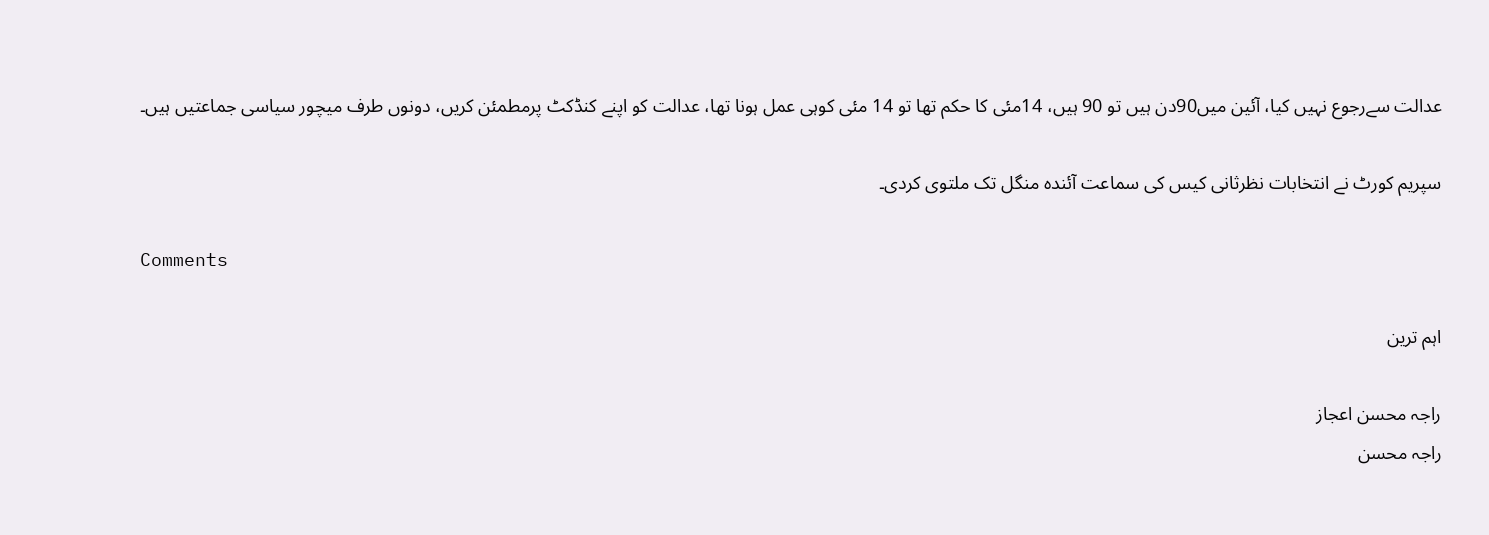عدالت سےرجوع نہیں کیا، آئین میں90دن ہیں تو 90 ہیں، 14مئی کا حکم تھا تو 14 مئی کوہی عمل ہونا تھا، عدالت کو اپنے کنڈکٹ پرمطمئن کریں، دونوں طرف میچور سیاسی جماعتیں ہیں۔

سپریم کورٹ نے انتخابات نظرثانی کیس کی سماعت آئندہ منگل تک ملتوی کردی۔

Comments

اہم ترین

راجہ محسن اعجاز
راجہ محسن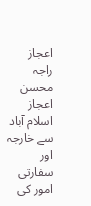اعجاز
راجہ محسن اعجاز اسلام آباد سے خارجہ اور سفارتی امور کی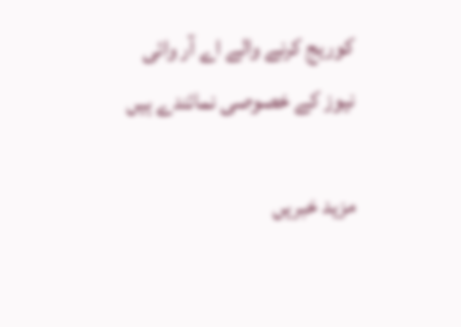کوریج کرنے والے اے آر وائی نیوز کے خصوصی نمائندے ہیں

مزید خبریں